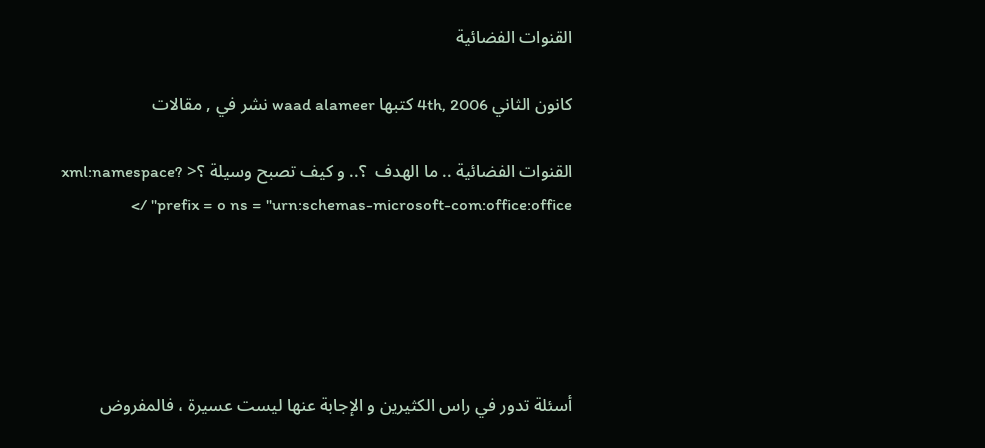القنوات الفضائية

كانون الثاني 4th, 2006 كتبها waad alameer نشر في , مقالات

القنوات الفضائية .. ما الهدف  ؟.. و كيف تصبح وسيلة ؟< ?xml:namespace prefix = o ns = "urn:schemas-microsoft-com:office:office" />





أسئلة تدور في راس الكثيرين و الإجابة عنها ليست عسيرة ، فالمفروض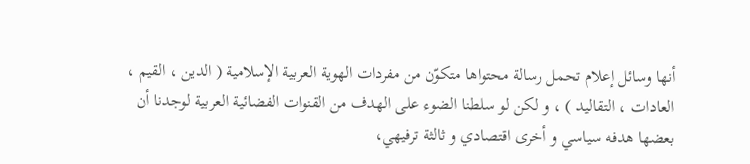أنها وسائل إعلام تحمل رسالة محتواها متكوّن من مفردات الهوية العربية الإسلامية ( الدين ، القيم ، العادات ، التقاليد ) ، و لكن لو سلطنا الضوء على الهدف من القنوات الفضائية العربية لوجدنا أن بعضها هدفه سياسي و أخرى اقتصادي و ثالثة ترفيهي،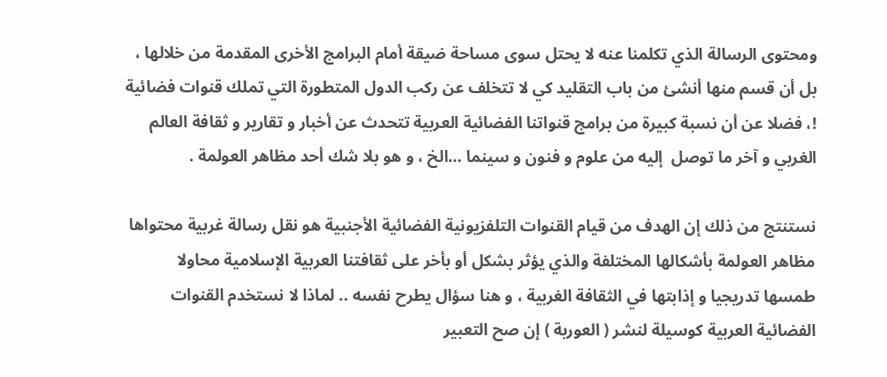ومحتوى الرسالة الذي تكلمنا عنه لا يحتل سوى مساحة ضيقة أمام البرامج الأخرى المقدمة من خلالها ، بل أن قسم منها أنشئ من باب التقليد كي لا تتخلف عن ركب الدول المتطورة التي تملك قنوات فضائية !، فضلا عن أن نسبة كبيرة من برامج قنواتنا الفضائية العربية تتحدث عن أخبار و تقارير و ثقافة العالم الغربي و آخر ما توصل  إليه من علوم و فنون و سينما …الخ ، و هو بلا شك أحد مظاهر العولمة .

نستنتج من ذلك إن الهدف من قيام القنوات التلفزيونية الفضائية الأجنبية هو نقل رسالة غربية محتواها مظاهر العولمة بأشكالها المختلفة والذي يؤثر بشكل أو بأخر على ثقافتنا العربية الإسلامية محاولا طمسها تدريجيا و إذابتها في الثقافة الغربية ، و هنا سؤال يطرح نفسه .. لماذا لا نستخدم القنوات الفضائية العربية كوسيلة لنشر ( العوربة ) إن صح التعبير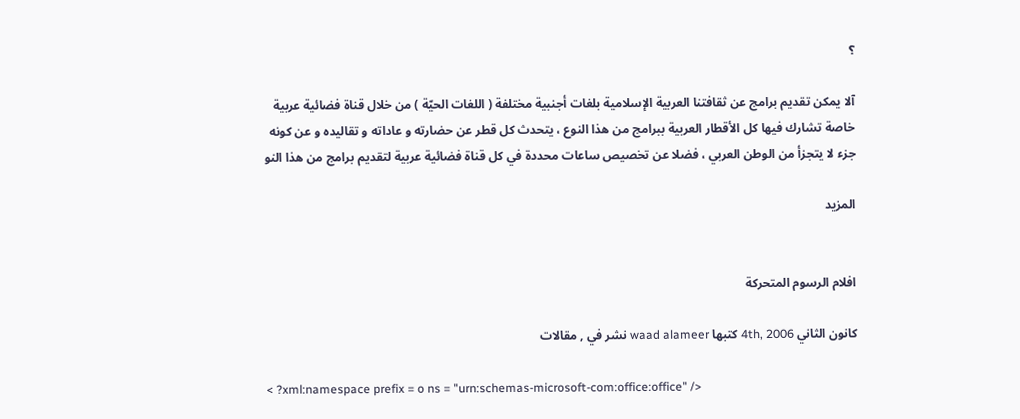؟

آلا يمكن تقديم برامج عن ثقافتنا العربية الإسلامية بلغات أجنبية مختلفة ( اللغات الحيّة ) من خلال قناة فضائية عربية خاصة تشارك فيها كل الأقطار العربية ببرامج من هذا النوع ، يتحدث كل قطر عن حضارته و عاداته و تقاليده و عن كونه جزء لا يتجزأ من الوطن العربي ، فضلا عن تخصيص ساعات محددة في كل قناة فضائية عربية لتقديم برامج من هذا النو

المزيد


افلام الرسوم المتحركة

كانون الثاني 4th, 2006 كتبها waad alameer نشر في , مقالات

< ?xml:namespace prefix = o ns = "urn:schemas-microsoft-com:office:office" />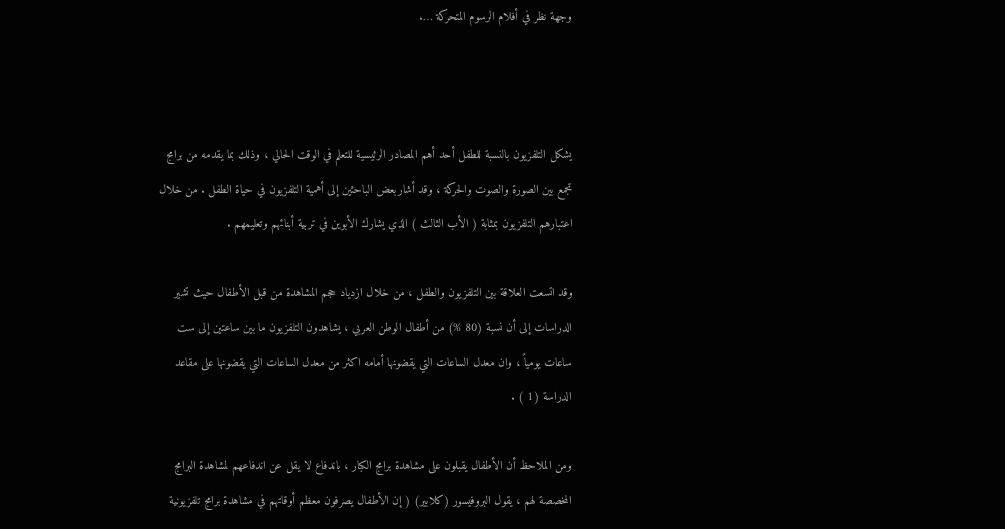وجهة نظر في أفلام الرسوم المتحركة ….



يشكل التلفزيون بالنسبة للطفل أحد أهم المصادر الرئيسية للتعلم في الوقت الحالي ، وذلك بما يقدمه من برامج تجمع بين الصورة والصوت والحركة ، وقد أشاربعض الباحثين إلى أهمية التلفزيون في حياة الطفل . من خلال اعتبارهم التلفزيون بمثابة ( الأب الثالث ) الذي يشارك الأبوين في تربية أبنائهم وتعليمهم .

وقد اتسعت العلاقة بين التلفزيون والطفل ، من خلال ازدياد حجم المشاهدة من قبل الأطفال حيث تشير الدراسات إلى أن نسبة (80 %) من أطفال الوطن العربي ، يشاهدون التلفزيون ما بين ساعتين إلى ست ساعات يومياً ، وان معدل الساعات التي يقضونها أمامه اكثر من معدل الساعات التي يقضونها على مقاعد الدراسة (1 ) .

ومن الملاحظ أن الأطفال يقبلون على مشاهدة برامج الكبار ، باندفاع لا يقل عن اندفاعهم لمشاهدة البرامج المخصصة لهم ، يقول البروفيسور (كلابير) ( إن الأطفال يصرفون معظم أوقاتهم في مشاهدة برامج تلفزيونية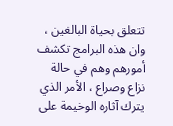تتعلق بحياة البالغين ، وان هذه البرامج تكشف أمورهم وهم في حالة نزاع وصراع ، الأمر الذي يترك آثاره الوخيمة على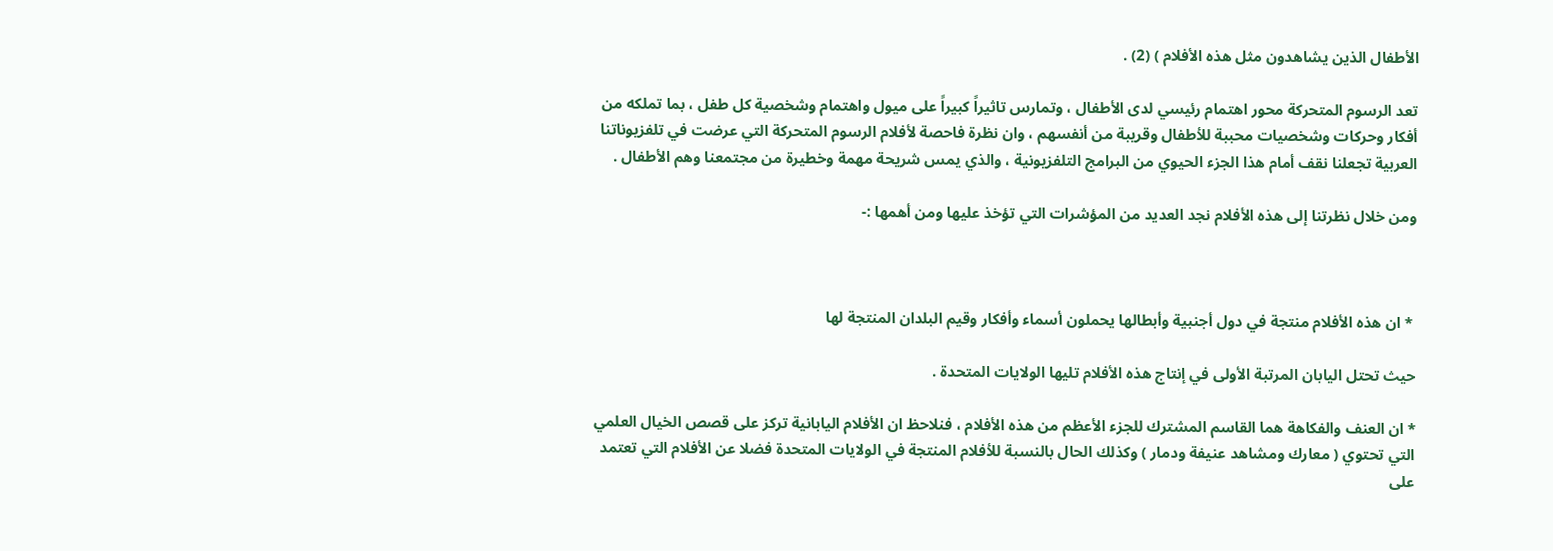الأطفال الذين يشاهدون مثل هذه الأفلام ) (2) .

تعد الرسوم المتحركة محور اهتمام رئيسي لدى الأطفال ، وتمارس تاثيراً كبيراً على ميول واهتمام وشخصية كل طفل ، بما تملكه من أفكار وحركات وشخصيات محببة للأطفال وقريبة من أنفسهم ، وان نظرة فاحصة لأفلام الرسوم المتحركة التي عرضت في تلفزيوناتنا العربية تجعلنا نقف أمام هذا الجزء الحيوي من البرامج التلفزيونية ، والذي يمس شريحة مهمة وخطيرة من مجتمعنا وهم الأطفال .

ومن خلال نظرتنا إلى هذه الأفلام نجد العديد من المؤشرات التي تؤخذ عليها ومن أهمها :-



 * ان هذه الأفلام منتجة في دول أجنبية وأبطالها يحملون أسماء وأفكار وقيم البلدان المنتجة لها

حيث تحتل اليابان المرتبة الأولى في إنتاج هذه الأفلام تليها الولايات المتحدة .

* ان العنف والفكاهة هما القاسم المشترك للجزء الأعظم من هذه الأفلام ، فنلاحظ ان الأفلام اليابانية تركز على قصص الخيال العلمي التي تحتوي ( معارك ومشاهد عنيفة ودمار ) وكذلك الحال بالنسبة للأفلام المنتجة في الولايات المتحدة فضلا عن الأفلام التي تعتمد على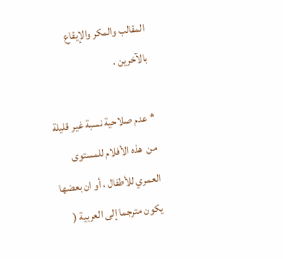المقالب والمكر والإيقاع بالآخرين .

* عدم صلاحية نسبة غير قليلة من  هذه الأفلام للمستوى العمري للأطفال ، أو ان بعضها يكون مترجما إلى العربية (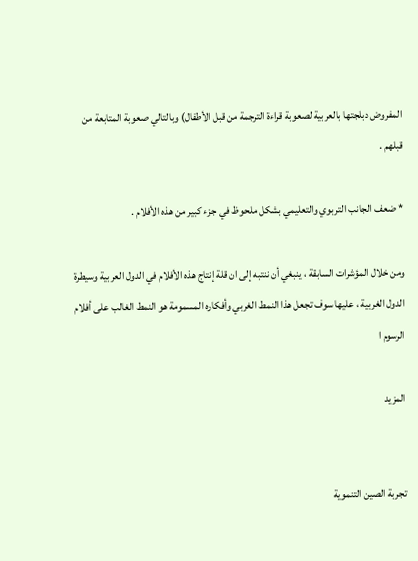المفروض دبلجتها بالعربية لصعوبة قراءة الترجمة من قبل الأطفال) وبالتالي صعوبة المتابعة من قبلهم .

* ضعف الجانب التربوي والتعليمي بشكل ملحوظ في جزء كبير من هذه الأفلام .

ومن خلال المؤشرات السابقة ، ينبغي أن ننتبه إلى ان قلة إنتاج هذه الأفلام في الدول العربية وسيطرة الدول الغربية ، عليها سوف تجعل هذا النمط الغربي وأفكاره المسمومة هو النمط الغالب على أفلام الرسوم ا

المزيد


تجربة الصين التنموية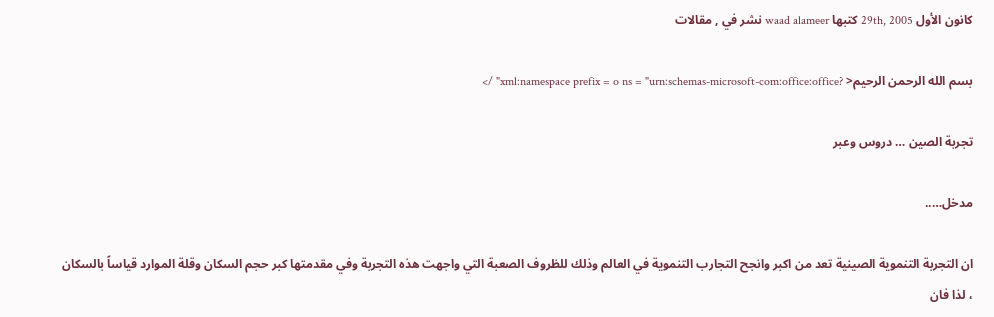كانون الأول 29th, 2005 كتبها waad alameer نشر في , مقالات

بسم الله الرحمن الرحيم< ?xml:namespace prefix = o ns = "urn:schemas-microsoft-com:office:office" />

تجربة الصين … دروس وعبر

مدخل…..

ان التجربة التنموية الصينية تعد من اكبر وانجح التجارب التنموية في العالم وذلك للظروف الصعبة التي واجهت هذه التجربة وفي مقدمتها كبر حجم السكان وقلة الموارد قياساً بالسكان ، لذا فان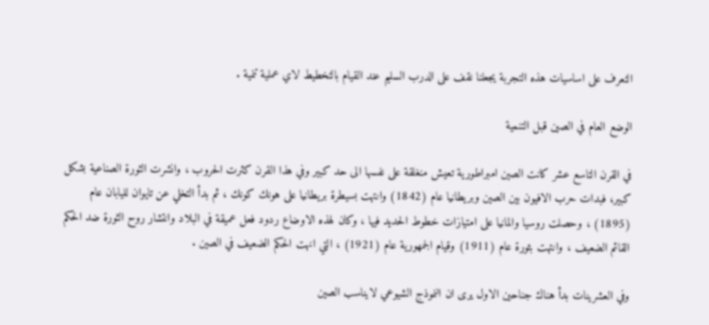التعرف على اساسيات هذه التجربة يجعلنا نقف على الدرب السليم عند القيام بالتخطيط لاي عملية تنمية .

الوضع العام في الصين قبل التنمية

في القرن التاسع عشر كانت الصين امبراطورية تعيش منغلقة على نفسها الى حد كبير وفي هذا القرن كثرت الحروب ، وانشرت الثورة الصناعية بشكل كبير، فبدات حرب الافيون بين الصين وبريطانيا عام (1842) وانتهت بسيطرة بريطانيا على هونك كونك ، ثم بدأ التخلي عن تايوان لليابان عام (1895) ، وحصلت روسيا والمانيا على امتيازات خطوط الحديد فيها ، وكان لهذه الاوضاع ردود فعل عميقة في البلاد وانتشار روح الثورة ضد الحكم القائم الضعيف ، وانتهت بثورة عام (1911) وقيام الجمهورية عام (1921) ، التي انهت الحكم الضعيف في الصين .

وفي العشرينات بدأ هناك جناحين الاول يرى ان النموذج الشيوعي لايناسب الصين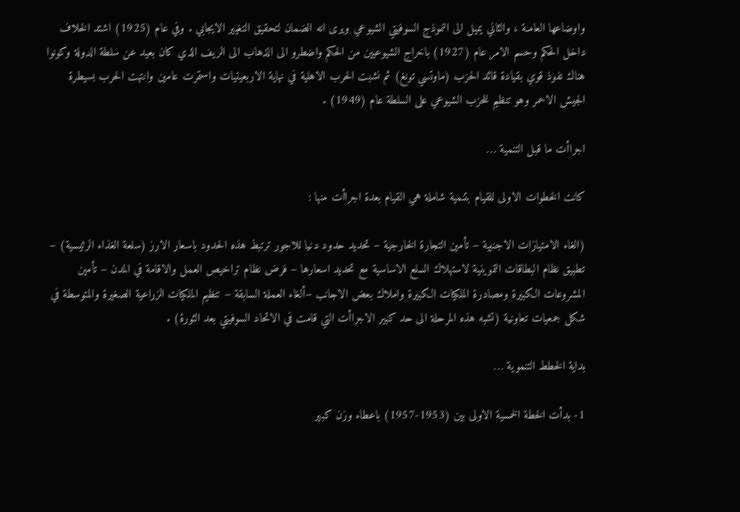واوضاعها العامـة ، والثاني يميل الى النموذج السوفيتي الشيوعي ويرى انه الضمان لتحقيق التغيير الايجابي . وفي عام (1925) اشتد الخلاف داخل الحكم وحسم الامر عام (1927) باخراج الشيوعيين من الحكم واضطرو الى الذهاب الى الريف الذي كان بعيد عن سلطة الدولة وكونوا هناك نفوذ قوي بقيادة قائد الحزب (ماوتسي تونغ) ثم نشبت الحرب الاهلية في نهاية الاربعينيات واستمرت عامين وانتهت الحرب بسيطرة الجيش الاحمر وهو تنظيم للحزب الشيوعي على السلطة عام (1949) .

اجراأت ما قبل التنمية …

كانت الخطوات الاولى للقيام بتنمية شاملة هي القيام بعدة اجراأت منها :

(الغاء الامتيازات الاجنبية – تأمين التجارة الخارجية – تحديد حدود دنيا للاجور ترتبط هذه الحدود باسعار الارز (سلعة الغذاء الرئيسية) – تطبيق نظام البطاقات التموينية لاستهلاك السلع الاساسية مع تحديد اسعارها – فرض نظام تراخيص العمل والاقامة في المدن – تأمين المشروعات الكبيرة ومصادرة الملكيات الكبيرة واملاك بعض الاجانب –ألغاء العملة السابقة – تنظيم الملكيات الزراعية الصغيرة والمتوسطة في شكل جمعيات تعاونية (تشبه هذه المرحلة الى حد كبير الاجراأت التي قامت في الاتحاد السوفيتي بعد الثورة) .

بداية الخطط التنموية …

1- بدأت الخطة الخمسية الاولى بين (1953-1957) باعطاء وزن كبير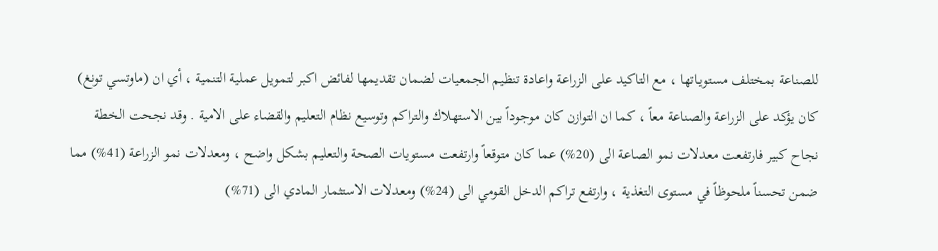للصناعة بمختلف مستويـاتها ، مع التاكيد على الزراعة واعادة تنظيم الجمعيات لضمان تقديمها لفائض اكبر لتمويل عملية التنمية ، أي ان (ماوتسي تونغ) كان يؤكد على الزراعة والصناعة معاً ، كما ان التوازن كان موجوداً بين الاستهلاك والتراكم وتوسيع نظام التعليم والقضاء على الامية . وقد نجحت الخطة نجاح كبير فارتفعت معدلات نمو الصاعة الى (20%) عما كان متوقعاً وارتفعت مستويات الصحة والتعليم بشكل واضح ، ومعدلات نمو الزراعة (41%) مما ضمن تحسناً ملحوظاً في مستوى التغذية ، وارتفع تراكم الدخل القومي الى (24%) ومعدلات الاستثمار المادي الى (71%)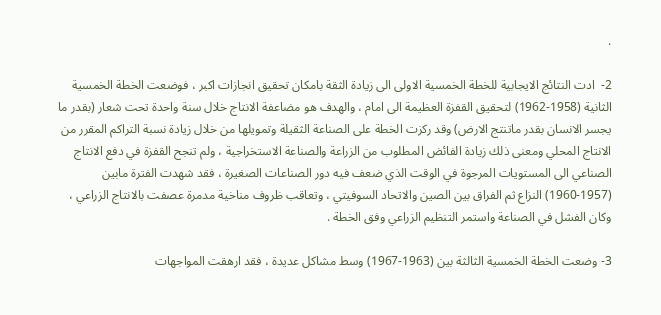.

2-  ادت النتائج الايجابية للخطة الخمسية الاولى الى زيادة الثقة بامكان تحقيق انجازات اكبر ، فوضعت الخطة الخمسية الثانية (1958-1962) لتحقيق القفزة العظيمة الى امام ، والهدف هو مضاعفة الانتاج خلال سنة واحدة تحت شعار (بقدر ما يجسر الانسان بقدر ماتنتج الارض) وقد ركزت الخطة على الصناعة الثقيلة وتمويلها من خلال زيادة نسبة التراكم المقرر من الانتاج المحلي ومعنى ذلك زيادة الفائض المطلوب من الزراعة والصناعة الاستخراجية ، ولم تنجح القفزة في دفع الانتاج الصناعي الى المستويات المرجوة في الوقت الذي ضعف فيه دور الصناعات الصغيرة ، فقد شهدت الفترة مابين (1957-1960) النزاع ثم الفراق بين الصين والاتحاد السوفيتي ، وتعاقب ظروف مناخية مدمرة عصفت بالانتاج الزراعي ، وكان الفشل في الصناعة واستمر التنظيم الزراعي وفق الخطة .

3- وضعت الخطة الخمسية الثالثة بين (1963-1967) وسط مشاكل عديدة ، فقد ارهقت المواجهات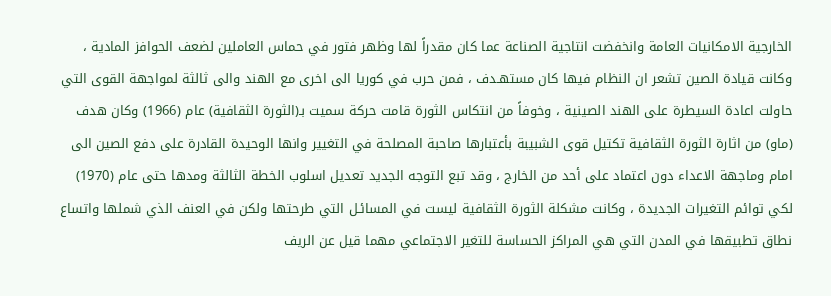الخارجية الامكانيات العامة وانخفضت انتاجية الصناعة عما كان مقدراً لها وظهر فتور في حماس العاملين لضعف الحوافز المادية ، وكانت قيادة الصين تشعر ان النظام فيها كان مستهـدف ، فمن حرب في كوريا الى اخرى مع الهند والى ثالثة لمواجهة القوى التي حاولت اعادة السيطرة على الهند الصينية ، وخوفاً من انتكاس الثورة قامت حركة سميت بـ(الثورة الثقافية) عام (1966) وكان هدف (ماو) من اثارة الثورة الثقافية تكتيل قوى الشبيبة بأعتبارها صاحبة المصلحة في التغيير وانها الوحيدة القادرة على دفع الصين الى امام وماجهة الاعداء دون اعتماد على أحد من الخارج ، وقد تبع التوجه الجديد تعديل اسلوب الخطة الثالثة ومدها حتى عام (1970) لكي توائم التغيرات الجديدة ، وكانت مشكلة الثورة الثقافية ليست في المسائـل التي طرحتها ولكن في العنف الذي شملها واتساع نطاق تطبيقها في المدن التي هي المراكز الحساسة للتغير الاجتماعي مهما قيل عن الريف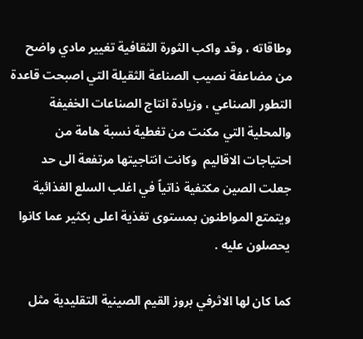وطاقاته ، وقد واكب الثورة الثقافية تغيير مادي واضح من مضاعفة نصيب الصناعة الثقيلة التي اصبحت قاعدة التطور الصناعي ، وزيادة انتاج الصناعات الخفيفة والمحلية التي مكنت من تغطية نسبة هامة من احتياجات الاقاليم  وكانت انتاجيتها مرتفعة الى حد جعلت الصين مكتفية ذاتياً في اغلب السلع الغذائية ويتمتع المواطنون بمستوى تغذية اعلى بكثير عما كانوا يحصلون عليه .

كما كان لها الاثرفي بروز القيم الصينية التقليدية مثل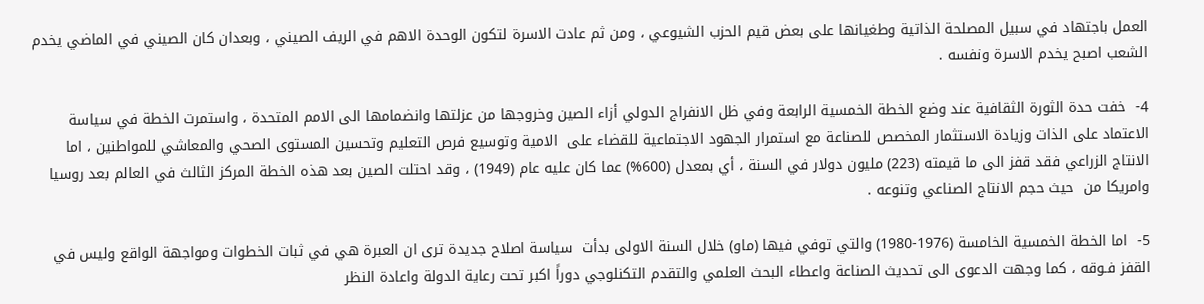العمل باجتهاد في سبيل المصلحة الذاتية وطغيانها على بعض قيم الحزب الشيوعي ، ومن ثم عادت الاسرة لتكون الوحدة الاهم في الريف الصيني ، وبعدان كان الصيني في الماضي يخدم الشعب اصبح يخدم الاسرة ونفسه .

4-  خفت حدة الثورة الثقافية عند وضع الخطة الخمسية الرابعة وفي ظل الانفراج الدولي أزاء الصين وخروجها من عزلتها وانضمامها الى الامم المتحدة ، واستمرت الخطة في سياسة الاعتماد على الذات وزيادة الاستثمار المخصص للصناعة مع استمرار الجهود الاجتماعية للقضاء على  الامية وتوسيع فرص التعليم وتحسين المستوى الصحي والمعاشي للمواطنين ، اما الانتاج الزراعي فقد قفز الى ما قيمته (223) مليون دولار في السنة ، أي بمعدل (600%) عما كان عليه عام (1949) ، وقد احتلت الصين بعد هذه الخطة المركز الثالث في العالم بعد روسيا وامريكا من  حيث حجم الانتاج الصناعي وتنوعه .

5-  اما الخطة الخمسية الخامسة (1976-1980) والتي توفي فيها (ماو) خلال السنة الاولى بدأت  سياسة اصلاح جديدة ترى ان العبرة هي في ثبات الخطوات ومواجهة الواقع وليس في القفز فـوقه ، كما وجهت الدعوى الى تحديث الصناعة واعطاء البحث العلمي والتقدم التكنلوجي دوراً اكبر تحت رعاية الدولة واعادة النظر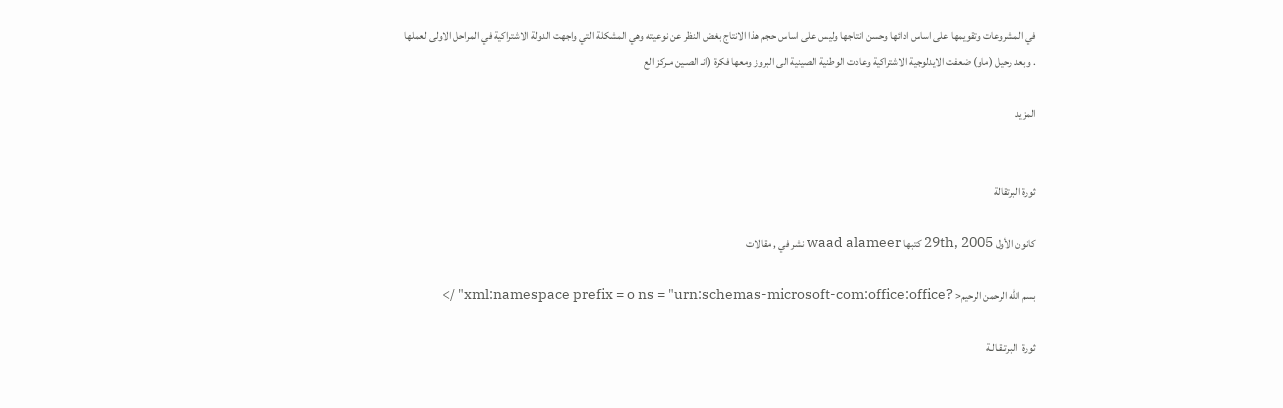في المشروعات وتقويمها على اساس ادائها وحسن انتاجها وليس على اساس حجم هذا الانتاج بغض النظر عن نوعيته وهي المشكلة التي واجهت الدولة الاشتراكية في المراحل الاولى لعملها . وبعد رحيل (ماو) ضعفت الايدلوجية الاشتراكية وعادت الوطنية الصينية الى البروز ومعها فكرة (انـ الصـين مـركز الع

المزيد


ثورة البرتقالة

كانون الأول 29th, 2005 كتبها waad alameer نشر في , مقالات

بسم الله الرحمن الرحيم< ?xml:namespace prefix = o ns = "urn:schemas-microsoft-com:office:office" />

ثورة  البرتـقـالـة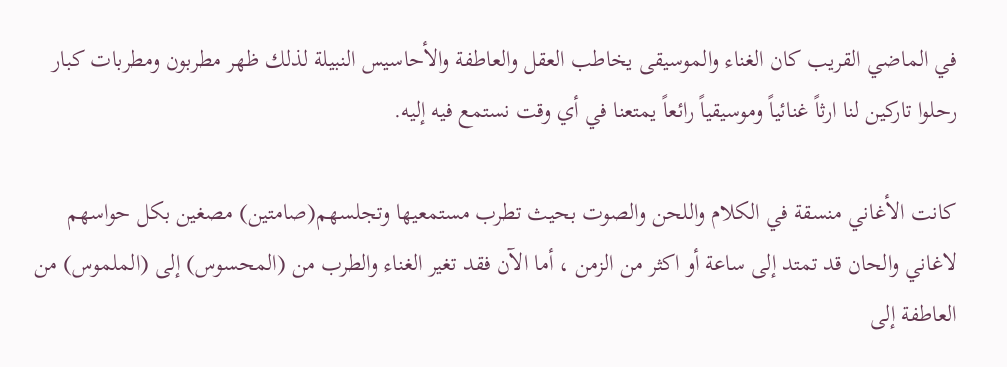في الماضي القريب كان الغناء والموسيقى يخاطب العقل والعاطفة والأحاسيس النبيلة لذلك ظهر مطربون ومطربات كبار رحلوا تاركين لنا ارثاً غنائياً وموسيقياً رائعاً يمتعنا في أي وقت نستمع فيه إليه.

كانت الأغاني منسقة في الكلام واللحن والصوت بحيث تطرب مستمعيها وتجلسهم(صامتين) مصغين بكل حواسهم لاغاني والحان قد تمتد إلى ساعة أو اكثر من الزمن ، أما الآن فقد تغير الغناء والطرب من (المحسوس) إلى (الملموس) من العاطفة إلى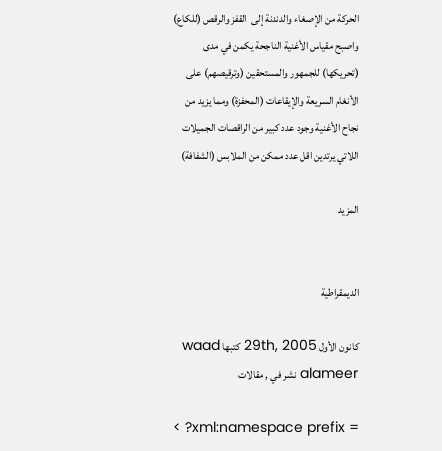الحركة من الإصغاء والدندنة إلى  القفز والرقص (للكاع) واصبح مقياس الأغنية الناجحة يكمن في مدى (تحريكها) للجمهور والمستحقين (وترقيصهم) على الأنغام السريعة والإيقاعات (المحفزة) ومما يزيد من نجاح الأغنية وجود عدد كبير من الراقصات الجميلات اللاتي يرتدين اقل عدد ممكن من الملابس (الشفافة)

المزيد


الديمقراطية

كانون الأول 29th, 2005 كتبها waad alameer نشر في , مقالات

< ?xml:namespace prefix =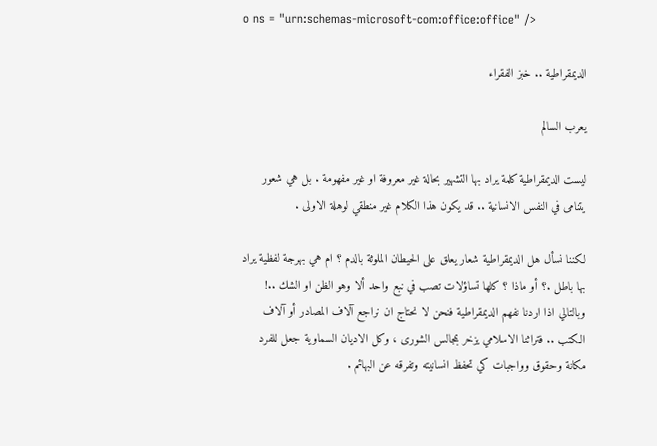o ns = "urn:schemas-microsoft-com:office:office" />

الديمقراطية .. خبز الفقراء

يعرب السالم

ليست الديمقراطية كلمة يراد بها التشهير بحالة غير معروفة او غير مفهومة . بل هي شعور يتنامى في النفس الانسانية .. قد يكون هذا الكلام غير منطقي لوهلة الاولى .

لكننا نسأل هل الديمقراطية شعار يعلق على الحيطان الملوثة بالدم ؟ ام هي بهرجة لفظية يراد بها باطل .؟ أو ماذا ؟ كلها تساؤلات تصب في نبع واحد ألا وهو الظن او الشك ..! وبالتالي اذا اردنا نفهم الديمقراطية فنحن لا نحتاج ان نراجع آلاف المصادر أو آلاف الكتب .. فتراثنا الاسلامي يزخر بمجالس الشورى ، وكل الاديان السماوية جعل للفرد مكانة وحقوق وواجبات كي تحفظ انسانيته وتفرقه عن البهائم .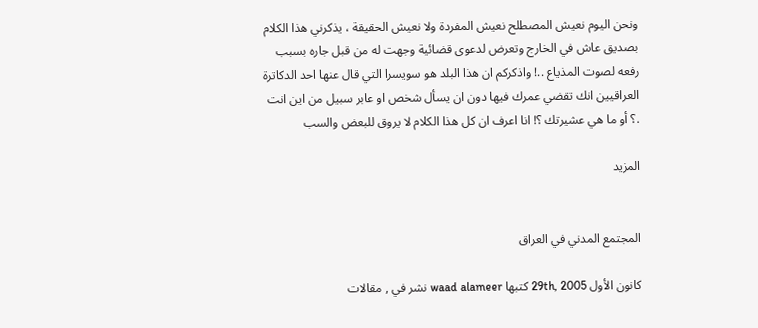ونحن اليوم نعيش المصطلح نعيش المفردة ولا نعيش الحقيقة ، يذكرني هذا الكلام بصديق عاش في الخارج وتعرض لدعوى قضائية وجهت له من قبل جاره بسبب رفعه لصوت المذياع ..! واذكركم ان هذا البلد هو سويسرا التي قال عنها احد الدكاترة العراقيين انك تقضي عمرك فيها دون ان يسأل شخص او عابر سبيل من اين انت .؟ أو ما هي عشيرتك ؟! انا اعرف ان كل هذا الكلام لا يروق للبعض والسب

المزيد


المجتمع المدني في العراق

كانون الأول 29th, 2005 كتبها waad alameer نشر في , مقالات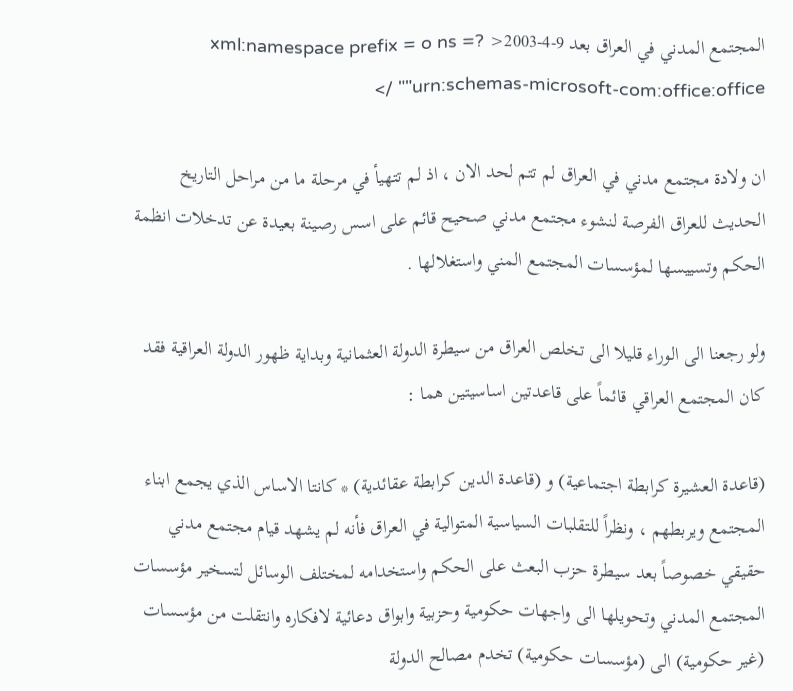المجتمع المدني في العراق بعد 9-4-2003< ?xml:namespace prefix = o ns = "urn:schemas-microsoft-com:office:office" />

ان ولادة مجتمع مدني في العراق لم تتم لحد الان ، اذ لم تتهيأ في مرحلة ما من مراحل التاريخ الحديث للعراق الفرصة لنشوء مجتمع مدني صحيح قائم على اسس رصينة بعيدة عن تدخلات انظمة الحكم وتسييسها لمؤسسات المجتمع المني واستغلالها .

ولو رجعنا الى الوراء قليلا الى تخلص العراق من سيطرة الدولة العثمانية وبداية ظهور الدولة العراقية فقد كان المجتمع العراقي قائماً على قاعدتين اساسيتين هما :

(قاعدة العشيرة كرابطة اجتماعية) و (قاعدة الدين كرابطة عقائدية) * كانتا الاساس الذي يجمع ابناء المجتمع ويربطهم ، ونظراً للتقلبات السياسية المتوالية في العراق فأنه لم يشهد قيام مجتمع مدني حقيقي خصوصاً بعد سيطرة حزب البعث على الحكم واستخدامه لمختلف الوسائل لتسخير مؤسسات المجتمع المدني وتحويلها الى واجهات حكومية وحزبية وابواق دعائية لافكاره وانتقلت من مؤسسات (غير حكومية) الى (مؤسسات حكومية) تخدم مصالح الدولة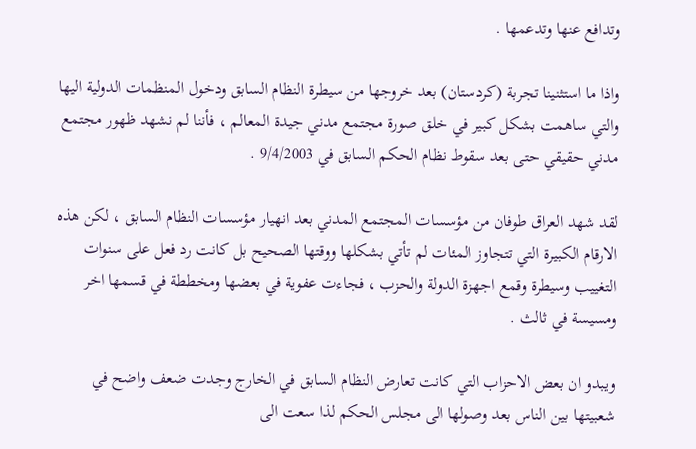وتدافع عنها وتدعمها .

واذا ما استثنينا تجربة (كردستان) بعد خروجها من سيطرة النظام السابق ودخول المنظمات الدولية اليها والتي ساهمت بشكل كبير في خلق صورة مجتمع مدني جيدة المعالم ، فأننا لم نشهد ظهور مجتمع مدني حقيقي حتى بعد سقوط نظام الحكم السابق في 9/4/2003 .

لقد شهد العراق طوفان من مؤسسات المجتمع المدني بعد انهيار مؤسسات النظام السابق ، لكن هذه الارقام الكبيرة التي تتجاوز المئات لم تأتي بشكلها ووقتها الصحيح بل كانت رد فعل على سنوات التغييب وسيطرة وقمع اجهزة الدولة والحزب ، فجاءت عفوية في بعضها ومخططة في قسمها اخر ومسيسة في ثالث .

ويبدو ان بعض الاحزاب التي كانت تعارض النظام السابق في الخارج وجدت ضعف واضح في شعبيتها بين الناس بعد وصولها الى مجلس الحكم لذا سعت الى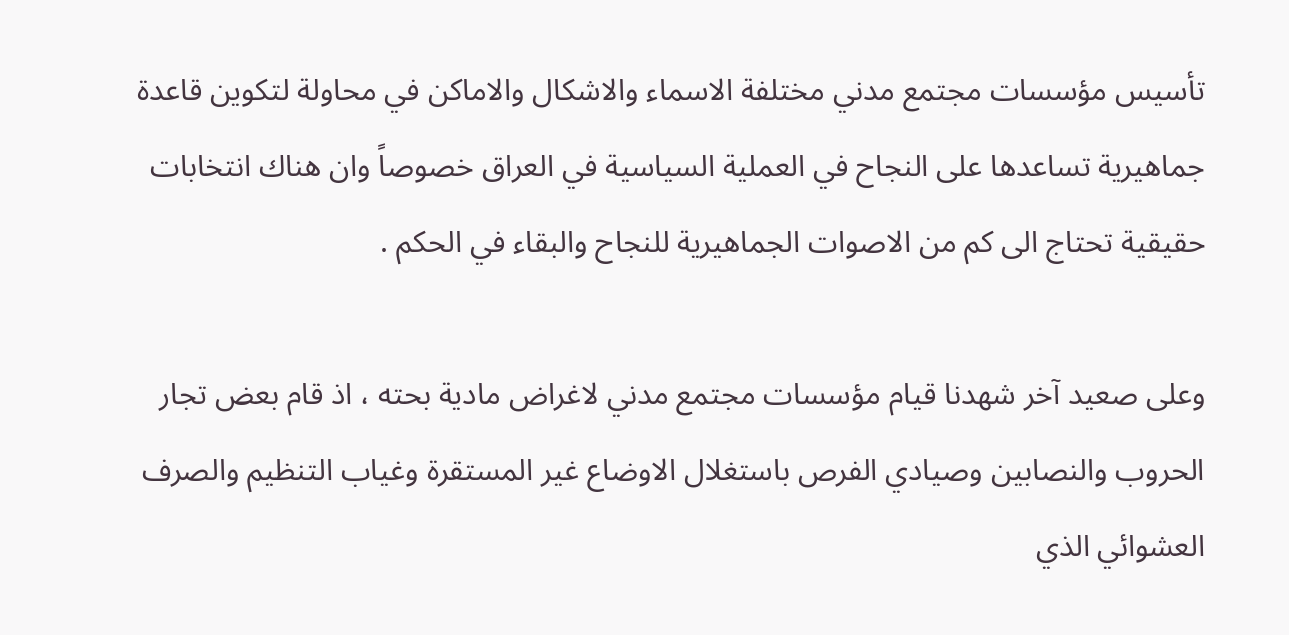تأسيس مؤسسات مجتمع مدني مختلفة الاسماء والاشكال والاماكن في محاولة لتكوين قاعدة جماهيرية تساعدها على النجاح في العملية السياسية في العراق خصوصاً وان هناك انتخابات حقيقية تحتاج الى كم من الاصوات الجماهيرية للنجاح والبقاء في الحكم .

وعلى صعيد آخر شهدنا قيام مؤسسات مجتمع مدني لاغراض مادية بحته ، اذ قام بعض تجار الحروب والنصابين وصيادي الفرص باستغلال الاوضاع غير المستقرة وغياب التنظيم والصرف العشوائي الذي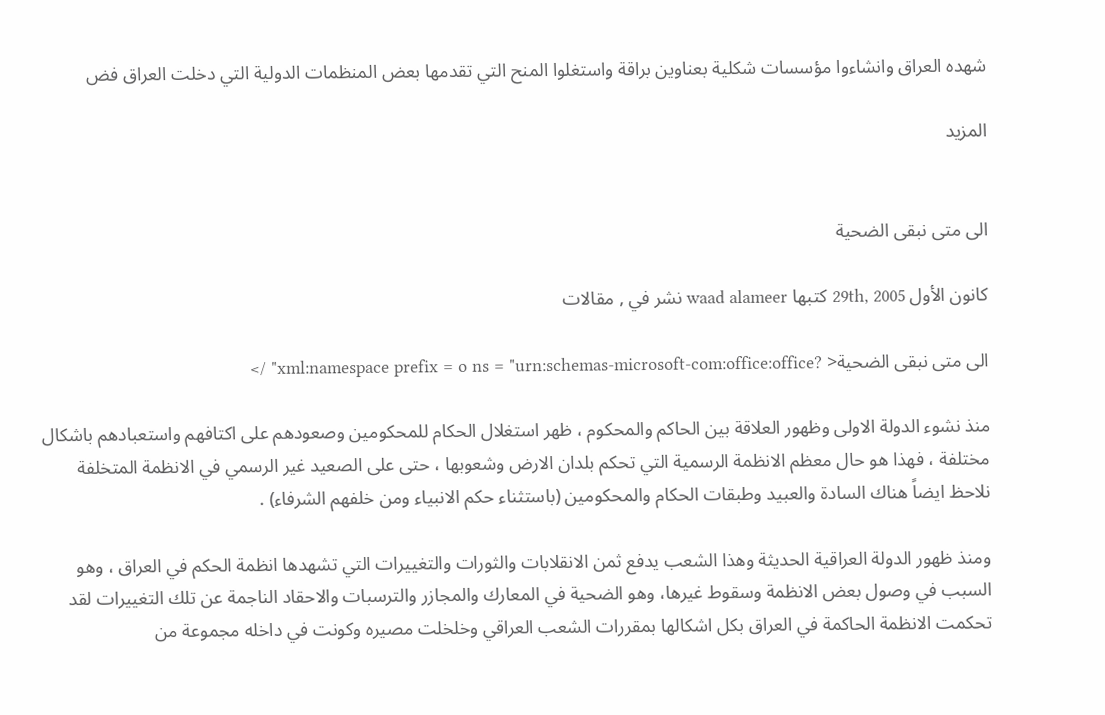شهده العراق وانشاءوا مؤسسات شكلية بعناوين براقة واستغلوا المنح التي تقدمها بعض المنظمات الدولية التي دخلت العراق فض

المزيد


الى متى نبقى الضحية

كانون الأول 29th, 2005 كتبها waad alameer نشر في , مقالات

الى متى نبقى الضحية< ?xml:namespace prefix = o ns = "urn:schemas-microsoft-com:office:office" />

منذ نشوء الدولة الاولى وظهور العلاقة بين الحاكم والمحكوم ، ظهر استغلال الحكام للمحكومين وصعودهم على اكتافهم واستعبادهم باشكال مختلفة ، فهذا هو حال معظم الانظمة الرسمية التي تحكم بلدان الارض وشعوبها ، حتى على الصعيد غير الرسمي في الانظمة المتخلفة نلاحظ ايضاً هناك السادة والعبيد وطبقات الحكام والمحكومين (باستثناء حكم الانبياء ومن خلفهم الشرفاء) .

ومنذ ظهور الدولة العراقية الحديثة وهذا الشعب يدفع ثمن الانقلابات والثورات والتغييرات التي تشهدها انظمة الحكم في العراق ، وهو السبب في وصول بعض الانظمة وسقوط غيرها، وهو الضحية في المعارك والمجازر والترسبات والاحقاد الناجمة عن تلك التغييرات لقد تحكمت الانظمة الحاكمة في العراق بكل اشكالها بمقررات الشعب العراقي وخلخلت مصيره وكونت في داخله مجموعة من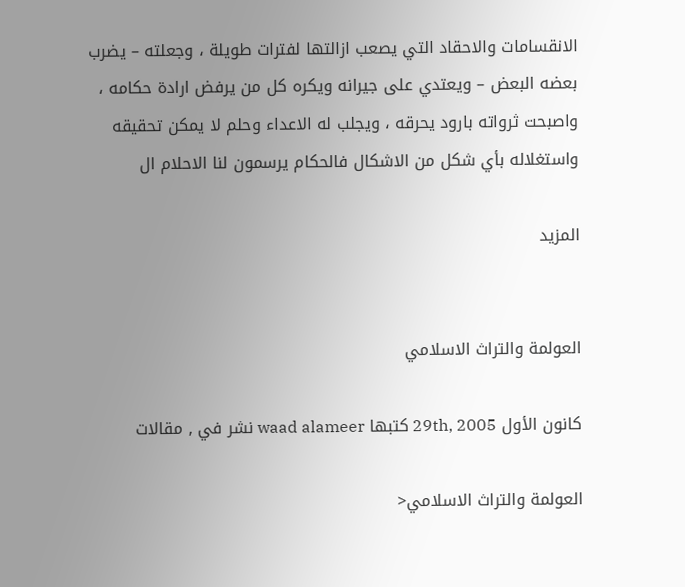الانقسامات والاحقاد التي يصعب ازالتها لفترات طويلة ، وجعلته – يضرب بعضه البعض – ويعتدي على جيرانه ويكره كل من يرفض ارادة حكامه ، واصبحت ثرواته بارود يحرقه ، ويجلب له الاعداء وحلم لا يمكن تحقيقه واستغلاله بأي شكل من الاشكال فالحكام يرسمون لنا الاحلام ال

المزيد


العولمة والتراث الاسلامي

كانون الأول 29th, 2005 كتبها waad alameer نشر في , مقالات

العولمة والتراث الاسلامي<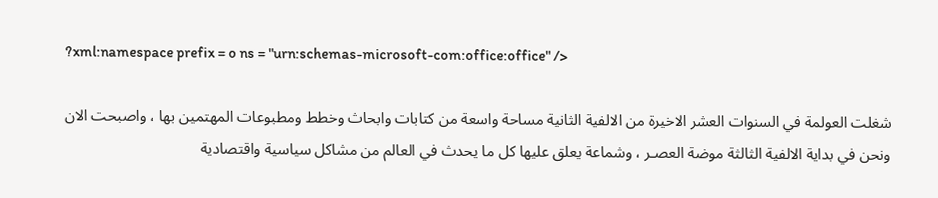?xml:namespace prefix = o ns = "urn:schemas-microsoft-com:office:office" />

شغلت العولمة في السنوات العشر الاخيرة من الالفية الثانية مساحة واسعة من كتابات وابحاث وخطط ومطبوعات المهتمين بها ، واصبحت الان ونحن في بداية الالفية الثالثة موضة العصـر ، وشماعة يعلق عليها كل ما يحدث في العالم من مشاكل سياسية واقتصادية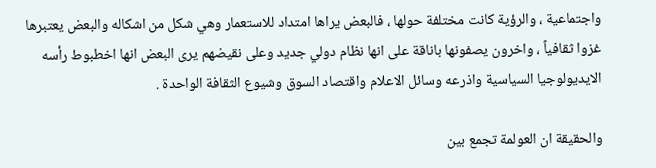واجتماعية ، والرؤية كانت مختلفة حولها ، فالبعض يراها امتداد للاستعمار وهي شكل من اشكاله والبعض يعتبرها غزوا ثقافياً ، واخرون يصفونها باناقة على انها نظام دولي جديد وعلى نقيضهم يرى البعض انها اخطبوط رأسه الايديولوجيا السياسية واذرعه وسائل الاعلام واقتصاد السوق وشيوع الثقافة الواحدة .

والحقيقة ان العولمة تجمع بين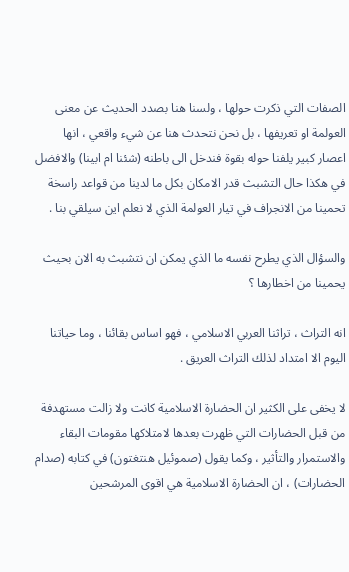الصفات التي ذكرت حولها ، ولسنا هنا بصدد الحديث عن معنى العولمة او تعريفها ، بل نحن نتحدث هنا عن شيء واقعي ، انها اعصار كبير يلفنا حوله بقوة فندخل الى باطنه (شئنا ام ابينا) والافضل في هكذا حال التشبث قدر الامكان بكل ما لدينا من قواعد راسخة تحمينا من الانجراف في تيار العولمة الذي لا نعلم اين سيلقي بنا .

والسؤال الذي يطرح نفسه ما الذي يمكن ان نتشبث به الان بحيث يحمينا من اخطارها ؟

انه التراث ، تراثنا العربي الاسلامي ، فهو اساس بقائنا ، وما حياتنا اليوم الا امتداد لذلك التراث العريق .

لا يخفى على الكثير ان الحضارة الاسلامية كانت ولا زالت مستهدفة من قبل الحضارات التي ظهرت بعدها لامتلاكها مقومات البقاء والاستمرار والتأثير ، وكما يقول (صموئيل هنتغتون) في كتابه (صدام الحضارات) ، ان الحضارة الاسلامية هي اقوى المرشحين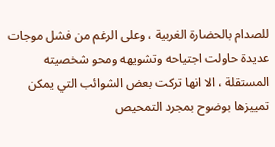للصدام بالحضارة الغربية ، وعلى الرغم من فشل موجات عديدة حاولت اجتياحه وتشويهه ومحو شخصيته المستقلة ، الا انها تركت بعض الشوائب التي يمكن تمييزها بوضوح بمجرد التمحيص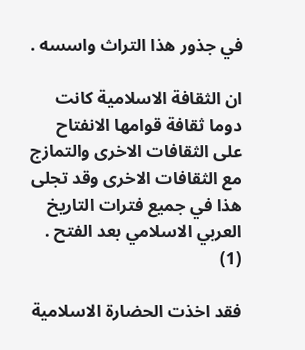في جذور هذا التراث واسسه .

ان الثقافة الاسلامية كانت دوما ثقافة قوامها الانفتاح على الثقافات الاخرى والتمازج مع الثقافات الاخرى وقد تجلى هذا في جميع فترات التاريخ العربي الاسلامي بعد الفتح . (1)

فقد اخذت الحضارة الاسلامية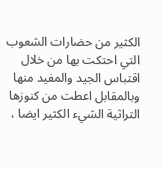الكثير من حضارات الشعوب التي احتكت بها من خلال اقتباس الجيد والمفيد منها وبالمقابل اعطت من كنوزها التراثية الشيء الكثير ايضا ،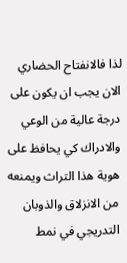لذا فالانفتاح الحضاري الان يجب ان يكون على درجة عالية من الوعي والادراك كي يحافظ على هوية هذا التراث ويمنعه من الانزلاق والذوبان التدريجي في نمط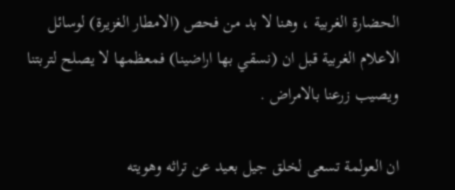الحضارة الغربية ، وهنا لا بد من فحص (الامطار الغزيرة) لوسائل الاعلام الغربية قبل ان (نسقي بها اراضينا) فمعظمها لا يصلح لتربتنا ويصيب زرعنا بالامراض .

ان العولمة تسعى لخلق جيل بعيد عن تراثه وهويته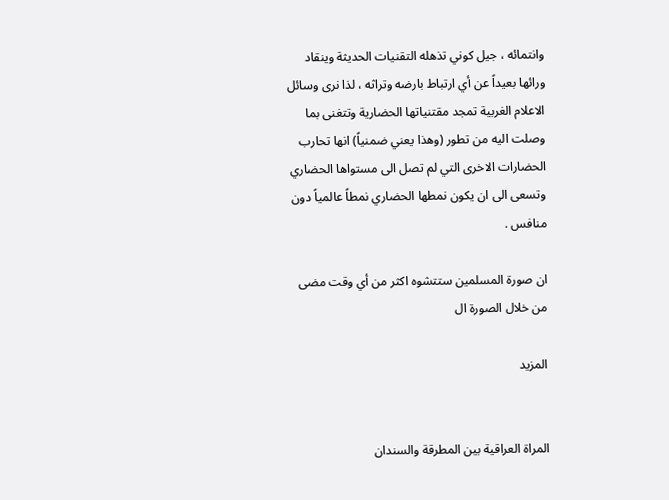وانتمائه ، جيل كوني تذهله التقنيات الحديثة وينقاد ورائها بعيداً عن أي ارتباط بارضه وتراثه ، لذا نرى وسائل الاعلام الغربية تمجد مقتنياتها الحضارية وتتغنى بما وصلت اليه من تطور (وهذا يعني ضمنياً) انها تحارب الحضارات الاخرى التي لم تصل الى مستواها الحضاري وتسعى الى ان يكون نمطها الحضاري نمطاً عالمياً دون منافس .

ان صورة المسلمين ستتشوه اكثر من أي وقت مضى من خلال الصورة ال

المزيد


المراة العراقية بين المطرقة والسندان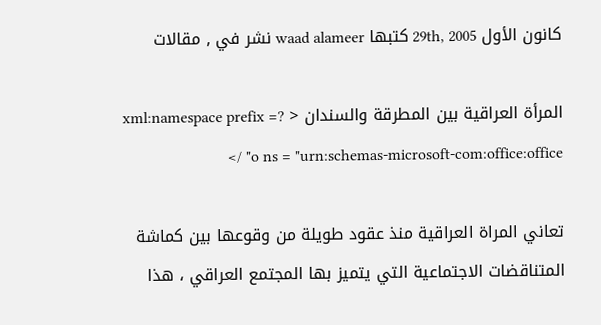كانون الأول 29th, 2005 كتبها waad alameer نشر في , مقالات

المرأة العراقية بين المطرقة والسندان < ?xml:namespace prefix = o ns = "urn:schemas-microsoft-com:office:office" />

تعاني المراة العراقية منذ عقود طويلة من وقوعها بين كماشة المتناقضات الاجتماعية التي يتميز بها المجتمع العراقي ، هذا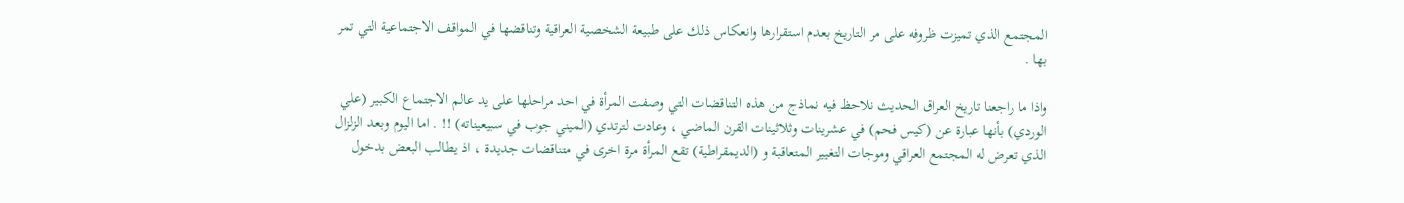المجتمع الذي تميزت ظروفه على مر التاريخ بعدم استقرارها وانعكاس ذلك على طبيعة الشخصية العراقية وتناقضها في المواقف الاجتماعية التي تمر بها .

واذا ما راجعنا تاريخ العراق الحديث نلاحظ فيه نماذج من هذه التناقضات التي وصفت المرأة في احد مراحلها على يد عالم الاجتماع الكبير (علي الوردي) بأنها عبارة عن (كيس فحم) في عشرينات وثلاثينات القرن الماضي ، وعادت لترتدي (الميني جوب في سبيعيناته) !! . اما اليوم وبعد الزلزال الذي تعرض له المجتمع العراقي وموجات التغيير المتعاقبة و (الديمقراطية) تقع المرأة مرة اخرى في متناقضات جديدة ، اذ يطالب البعض بدخول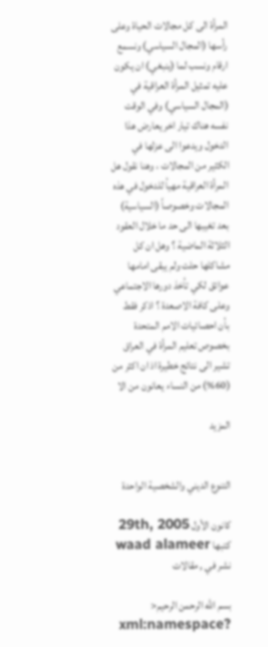المرأة الى كل مجالات الحياة وعلى رأسها (المجال السياسي) ونسمع ارقام ونسب لما (ينبغي) ان يكون عليه تمثيل المرأة العراقية في (المجال السياسي) وفي الوقت نفسه هناك تيار اخر يعارض هذا الدخول ويدعوا الى عزلها في الكثير من المجالات ، وهنا نقول هل المرأة العراقية مهيأ للدخول في هذه المجالات وخصوصاً (السياسية) بعد تغيبها الى حد ما خلال العقود الثلاثة الماضية ؟ وهل ان كل مشاكلها حلت ولم يبقى امامها عوائق لكي تأخذ دورها الاجتماعي وعلى كافة الاصعدة ؟ اذكر فقط بأن احصائيات الامم المتحدة بخصوص تعليم المرأة في العراق تشير الى نتائج خطيرة اذ ان اكثر من (60%) من النساء يعانون من الا

المزيد


التنوع الديني والشخصية الواحدة

كانون الأول 29th, 2005 كتبها waad alameer نشر في , مقالات

بسم الله الرحمن الرحيم< ?xml:namespace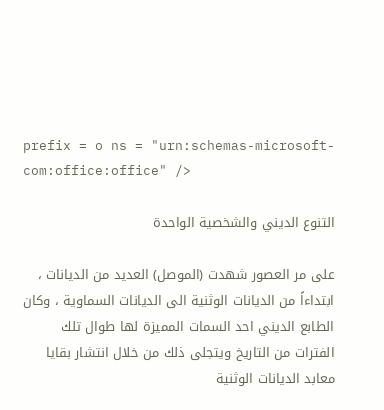prefix = o ns = "urn:schemas-microsoft-com:office:office" />

التنوع الديني والشخصية الواحدة

على مر العصور شهدت (الموصل) العديد من الديانات ، ابتداءاً من الديانات الوثنية الى الديانات السماوية ، وكان الطابع الديني احد السمات المميزة لها طوال تلك الفترات من التاريخ ويتجلى ذلك من خلال انتشار بقايا معابد الديانات الوثنية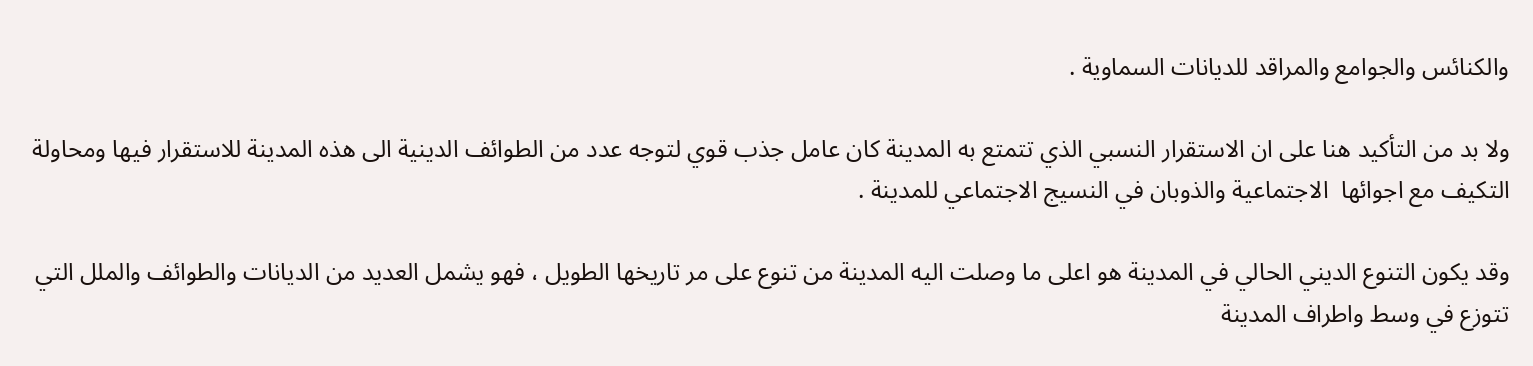والكنائس والجوامع والمراقد للديانات السماوية .

ولا بد من التأكيد هنا على ان الاستقرار النسبي الذي تتمتع به المدينة كان عامل جذب قوي لتوجه عدد من الطوائف الدينية الى هذه المدينة للاستقرار فيها ومحاولة التكيف مع اجوائها  الاجتماعية والذوبان في النسيج الاجتماعي للمدينة .

وقد يكون التنوع الديني الحالي في المدينة هو اعلى ما وصلت اليه المدينة من تنوع على مر تاريخها الطويل ، فهو يشمل العديد من الديانات والطوائف والملل التي تتوزع في وسط واطراف المدينة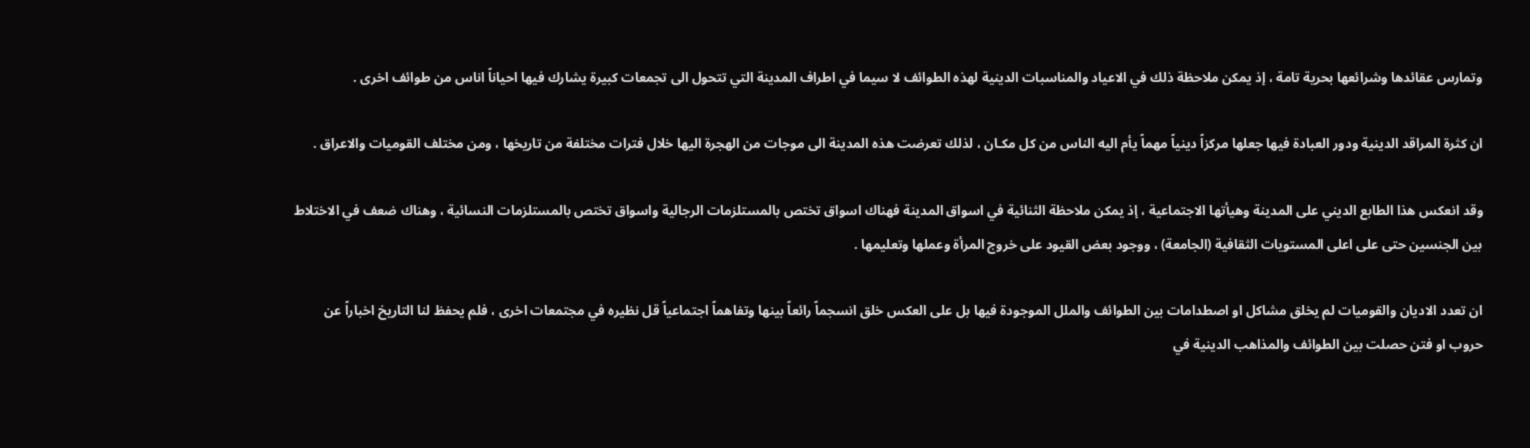وتمارس عقائدها وشرائعها بحرية تامة ، إذ يمكن ملاحظة ذلك في الاعياد والمناسبات الدينية لهذه الطوائف لا سيما في اطراف المدينة التي تتحول الى تجمعات كبيرة يشارك فيها احياناً اناس من طوائف اخرى .

ان كثرة المراقد الدينية ودور العبادة فيها جعلها مركزاً دينياً مهماً يأم اليه الناس من كل مكـان ، لذلك تعرضت هذه المدينة الى موجات من الهجرة اليها خلال فترات مختلفة من تاريخها ، ومن مختلف القوميات والاعراق .

وقد انعكس هذا الطابع الديني على المدينة وهيأتها الاجتماعية ، إذ يمكن ملاحظة الثنائية في اسواق المدينة فهناك اسواق تختص بالمستلزمات الرجالية واسواق تختص بالمستلزمات النسائية ، وهناك ضعف في الاختلاط بين الجنسين حتى على اعلى المستويات الثقافية (الجامعة) ، ووجود بعض القيود على خروج المرأة وعملها وتعليمها .

ان تعدد الاديان والقوميات لم يخلق مشاكل او اصطدامات بين الطوائف والملل الموجودة فيها بل على العكس خلق انسجماً رائعاً بينها وتفاهماً اجتماعياً قل نظيره في مجتمعات اخرى ، فلم يحفظ لنا التاريخ اخباراً عن حروب او فتن حصلت بين الطوائف والمذاهب الدينية في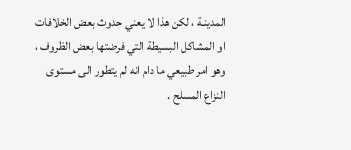المدينـة ، لكن هذا لا يعني حدوث بعض الخلافات او المشاكل البسيطة التي فرضتها بعض الظروف ، وهو امر طبيعي ما دام انه لم يتطور الى مستوى النزاع المسلح .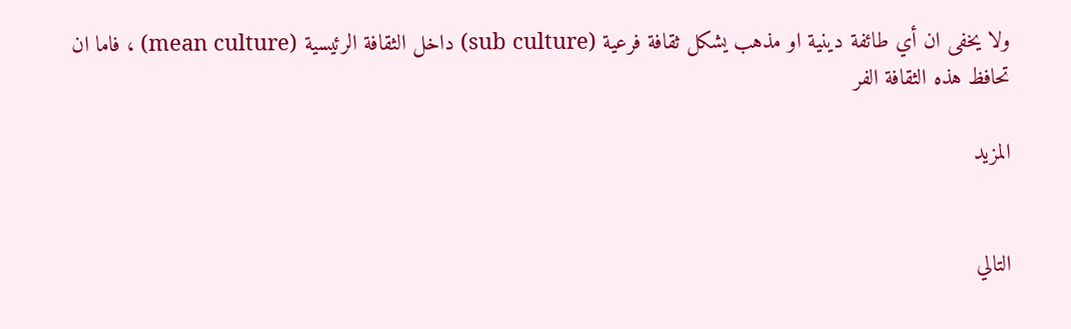ولا يخفى ان أي طائفة دينية او مذهب يشكل ثقافة فرعية (sub culture) داخل الثقافة الرئيسية (mean culture) ، فاما ان تحافظ هذه الثقافة الفر

المزيد


التالي